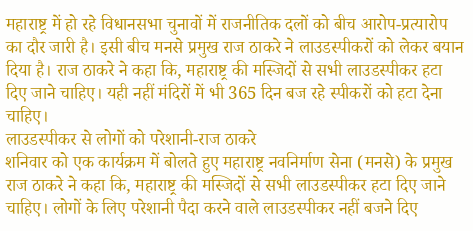महाराष्ट्र में हो रहे विधानसभा चुनावों में राजनीतिक दलों को बीच आरोप-प्रत्यारोप का दौर जारी है। इसी बीच मनसे प्रमुख राज ठाकरे ने लाउडस्पीकरों को लेकर बयान दिया है। राज ठाकरे ने कहा कि, महाराष्ट्र की मस्जिदों से सभी लाउडस्पीकर हटा दिए जाने चाहिए। यही नहीं मंदिरों में भी 365 दिन बज रहे स्पीकरों को हटा देना चाहिए।
लाउडस्पीकर से लोगों को परेशानी-राज ठाकरे
शनिवार को एक कार्यक्रम में बोलते हुए महाराष्ट्र नवनिर्माण सेना (मनसे) के प्रमुख राज ठाकरे ने कहा कि, महाराष्ट्र की मस्जिदों से सभी लाउडस्पीकर हटा दिए जाने चाहिए। लोगों के लिए परेशानी पैदा करने वाले लाउडस्पीकर नहीं बजने दिए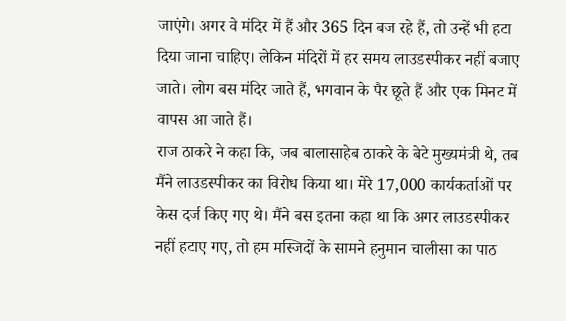जाएंगे। अगर वे मंदिर में हैं और 365 दिन बज रहे हैं, तो उन्हें भी हटा दिया जाना चाहिए। लेकिन मंदिरों में हर समय लाउडस्पीकर नहीं बजाए जाते। लोग बस मंदिर जाते हैं, भगवान के पैर छूते हैं और एक मिनट में वापस आ जाते हैं।
राज ठाकरे ने कहा कि, जब बालासाहेब ठाकरे के बेटे मुख्यमंत्री थे, तब मैंने लाउडस्पीकर का विरोध किया था। मेरे 17,000 कार्यकर्ताओं पर केस दर्ज किए गए थे। मैंने बस इतना कहा था कि अगर लाउडस्पीकर नहीं हटाए गए, तो हम मस्जिदों के सामने हनुमान चालीसा का पाठ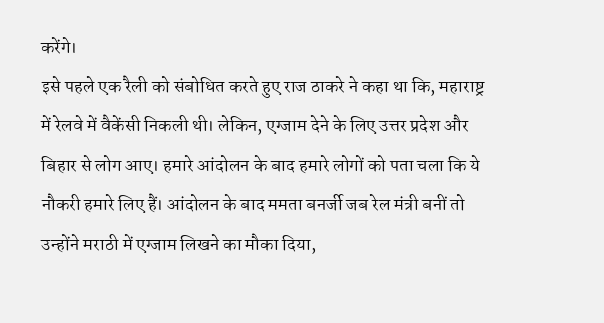करेंगे।
इसे पहले एक रैली को संबोधित करते हुए राज ठाकरे ने कहा था कि, महाराष्ट्र में रेलवे में वैकेंसी निकली थी। लेकिन, एग्जाम देने के लिए उत्तर प्रदेश और बिहार से लोग आए। हमारे आंदोलन के बाद हमारे लोगों को पता चला कि ये नौकरी हमारे लिए हैं। आंदोलन के बाद ममता बनर्जी जब रेल मंत्री बनीं तो उन्होंने मराठी में एग्जाम लिखने का मौका दिया,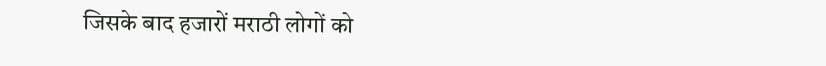जिसके बाद हजारों मराठी लोगों को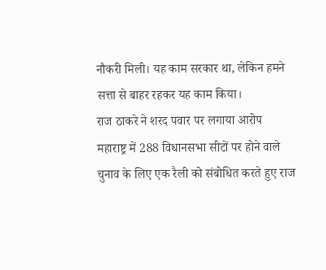नौकरी मिली। यह काम सरकार था, लेकिन हमने सत्ता से बाहर रहकर यह काम किया।
राज ठाकरे ने शरद पवार पर लगाया आरोप
महाराष्ट्र में 288 विधानसभा सीटों पर होने वाले चुनाव के लिए एक रैली को संबोधित करते हुए राज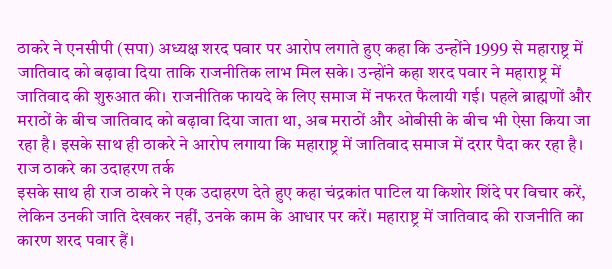ठाकरे ने एनसीपी (सपा) अध्यक्ष शरद पवार पर आरोप लगाते हुए कहा कि उन्होंने 1999 से महाराष्ट्र में जातिवाद को बढ़ावा दिया ताकि राजनीतिक लाभ मिल सके। उन्होंने कहा शरद पवार ने महाराष्ट्र में जातिवाद की शुरुआत की। राजनीतिक फायदे के लिए समाज में नफरत फैलायी गई। पहले ब्राह्मणों और मराठों के बीच जातिवाद को बढ़ावा दिया जाता था, अब मराठों और ओबीसी के बीच भी ऐसा किया जा रहा है। इसके साथ ही ठाकरे ने आरोप लगाया कि महाराष्ट्र में जातिवाद समाज में दरार पैदा कर रहा है।
राज ठाकरे का उदाहरण तर्क
इसके साथ ही राज ठाकरे ने एक उदाहरण देते हुए कहा चंद्रकांत पाटिल या किशोर शिंदे पर विचार करें, लेकिन उनकी जाति देखकर नहीं, उनके काम के आधार पर करें। महाराष्ट्र में जातिवाद की राजनीति का कारण शरद पवार हैं।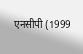एनसीपी (1999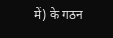में) के गठन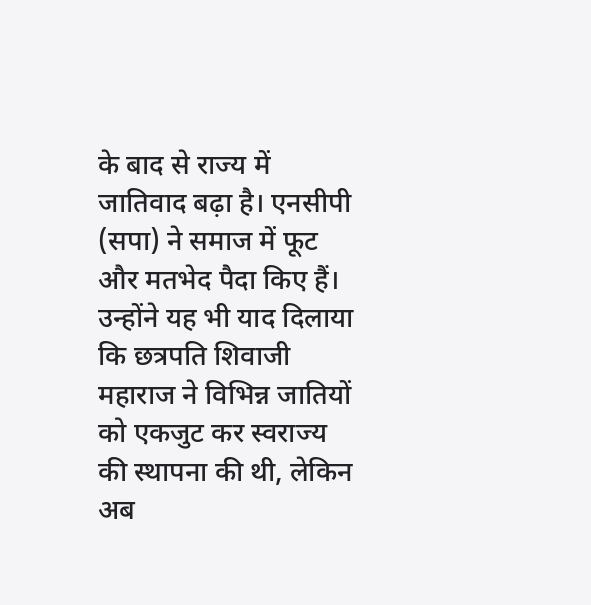के बाद से राज्य में जातिवाद बढ़ा है। एनसीपी (सपा) ने समाज में फूट और मतभेद पैदा किए हैं। उन्होंने यह भी याद दिलाया कि छत्रपति शिवाजी महाराज ने विभिन्न जातियों को एकजुट कर स्वराज्य की स्थापना की थी, लेकिन अब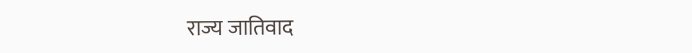राज्य जातिवाद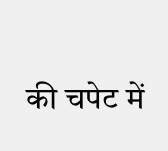की चपेट में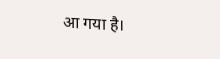आ गया है।